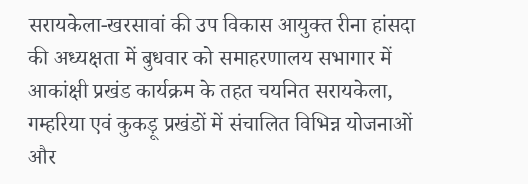सरायकेला-खरसावां की उप विकास आयुक्त रीना हांसदा की अध्यक्षता में बुधवार को समाहरणालय सभागार में आकांक्षी प्रखंड कार्यक्रम के तहत चयनित सरायकेला, गम्हरिया एवं कुकड़ू प्रखंडों में संचालित विभिन्न योजनाओं और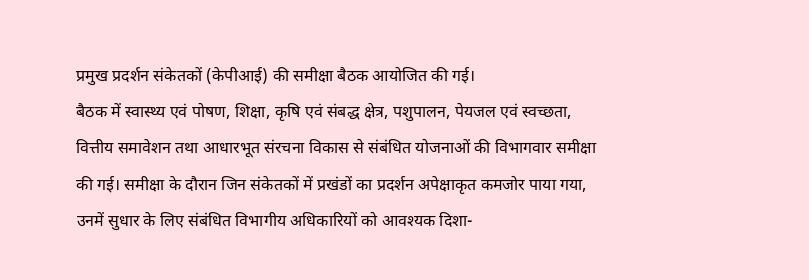प्रमुख प्रदर्शन संकेतकों (केपीआई) की समीक्षा बैठक आयोजित की गई।
बैठक में स्वास्थ्य एवं पोषण, शिक्षा, कृषि एवं संबद्ध क्षेत्र, पशुपालन, पेयजल एवं स्वच्छता, वित्तीय समावेशन तथा आधारभूत संरचना विकास से संबंधित योजनाओं की विभागवार समीक्षा की गई। समीक्षा के दौरान जिन संकेतकों में प्रखंडों का प्रदर्शन अपेक्षाकृत कमजोर पाया गया, उनमें सुधार के लिए संबंधित विभागीय अधिकारियों को आवश्यक दिशा-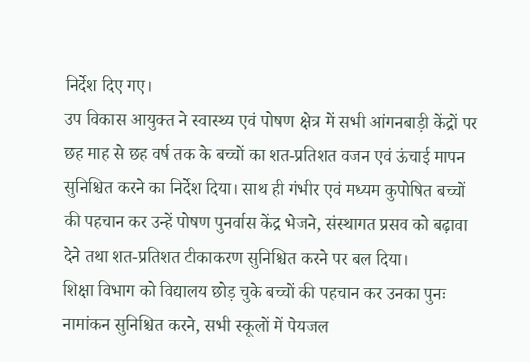निर्देश दिए गए।
उप विकास आयुक्त ने स्वास्थ्य एवं पोषण क्षेत्र में सभी आंगनबाड़ी केंद्रों पर छह माह से छह वर्ष तक के बच्चों का शत-प्रतिशत वजन एवं ऊंचाई मापन सुनिश्चित करने का निर्देश दिया। साथ ही गंभीर एवं मध्यम कुपोषित बच्चों की पहचान कर उन्हें पोषण पुनर्वास केंद्र भेजने, संस्थागत प्रसव को बढ़ावा देने तथा शत-प्रतिशत टीकाकरण सुनिश्चित करने पर बल दिया।
शिक्षा विभाग को विद्यालय छोड़ चुके बच्चों की पहचान कर उनका पुनः नामांकन सुनिश्चित करने, सभी स्कूलों में पेयजल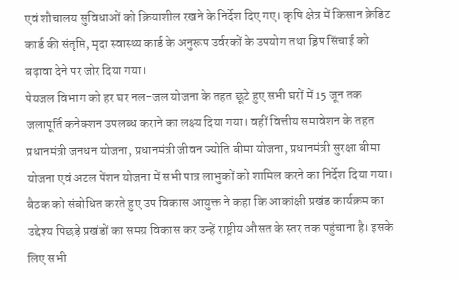एवं शौचालय सुविधाओं को क्रियाशील रखने के निर्देश दिए गए। कृषि क्षेत्र में किसान क्रेडिट कार्ड की संतृप्ति, मृदा स्वास्थ्य कार्ड के अनुरूप उर्वरकों के उपयोग तथा ड्रिप सिंचाई को बढ़ावा देने पर जोर दिया गया।
पेयजल विभाग को हर घर नल-जल योजना के तहत छूटे हुए सभी घरों में 15 जून तक जलापूर्ति कनेक्शन उपलब्ध कराने का लक्ष्य दिया गया। वहीं वित्तीय समावेशन के तहत प्रधानमंत्री जनधन योजना, प्रधानमंत्री जीवन ज्योति बीमा योजना, प्रधानमंत्री सुरक्षा बीमा योजना एवं अटल पेंशन योजना में सभी पात्र लाभुकों को शामिल करने का निर्देश दिया गया।
बैठक को संबोधित करते हुए उप विकास आयुक्त ने कहा कि आकांक्षी प्रखंड कार्यक्रम का उद्देश्य पिछड़े प्रखंडों का समग्र विकास कर उन्हें राष्ट्रीय औसत के स्तर तक पहुंचाना है। इसके लिए सभी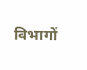विभागों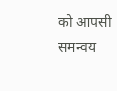को आपसी समन्वय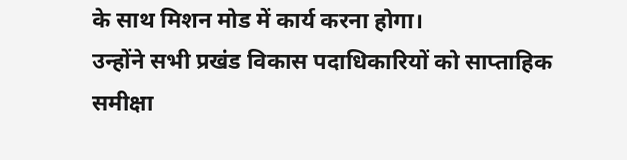के साथ मिशन मोड में कार्य करना होगा।
उन्होंने सभी प्रखंड विकास पदाधिकारियों को साप्ताहिक समीक्षा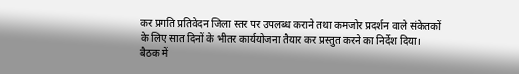कर प्रगति प्रतिवेदन जिला स्तर पर उपलब्ध कराने तथा कमजोर प्रदर्शन वाले संकेतकों के लिए सात दिनों के भीतर कार्ययोजना तैयार कर प्रस्तुत करने का निर्देश दिया।
बैठक में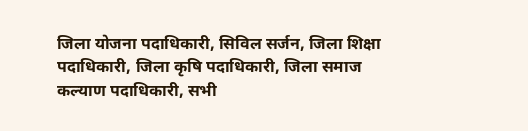जिला योजना पदाधिकारी, सिविल सर्जन, जिला शिक्षा पदाधिकारी, जिला कृषि पदाधिकारी, जिला समाज कल्याण पदाधिकारी, सभी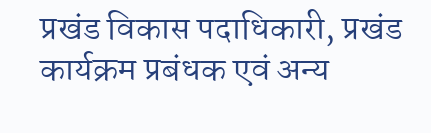प्रखंड विकास पदाधिकारी, प्रखंड कार्यक्रम प्रबंधक एवं अन्य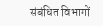संबंधित विभागों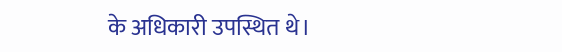के अधिकारी उपस्थित थे।